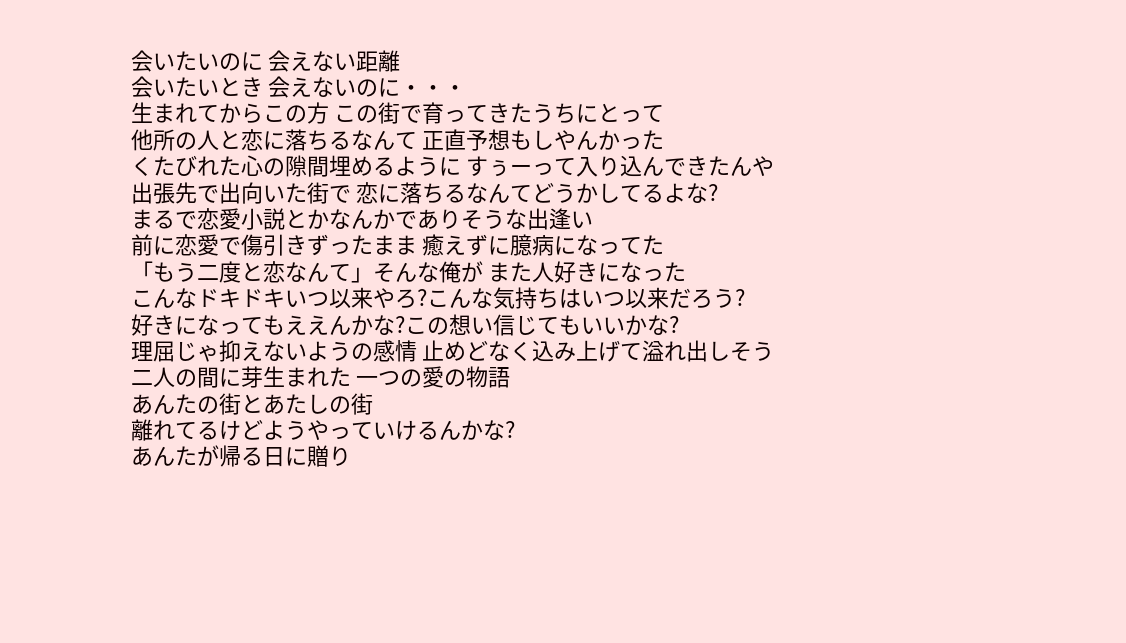会いたいのに 会えない距離
会いたいとき 会えないのに・・・
生まれてからこの方 この街で育ってきたうちにとって
他所の人と恋に落ちるなんて 正直予想もしやんかった
くたびれた心の隙間埋めるように すぅーって入り込んできたんや
出張先で出向いた街で 恋に落ちるなんてどうかしてるよな?
まるで恋愛小説とかなんかでありそうな出逢い
前に恋愛で傷引きずったまま 癒えずに臆病になってた
「もう二度と恋なんて」そんな俺が また人好きになった
こんなドキドキいつ以来やろ?こんな気持ちはいつ以来だろう?
好きになってもええんかな?この想い信じてもいいかな?
理屈じゃ抑えないようの感情 止めどなく込み上げて溢れ出しそう
二人の間に芽生まれた 一つの愛の物語
あんたの街とあたしの街
離れてるけどようやっていけるんかな?
あんたが帰る日に贈り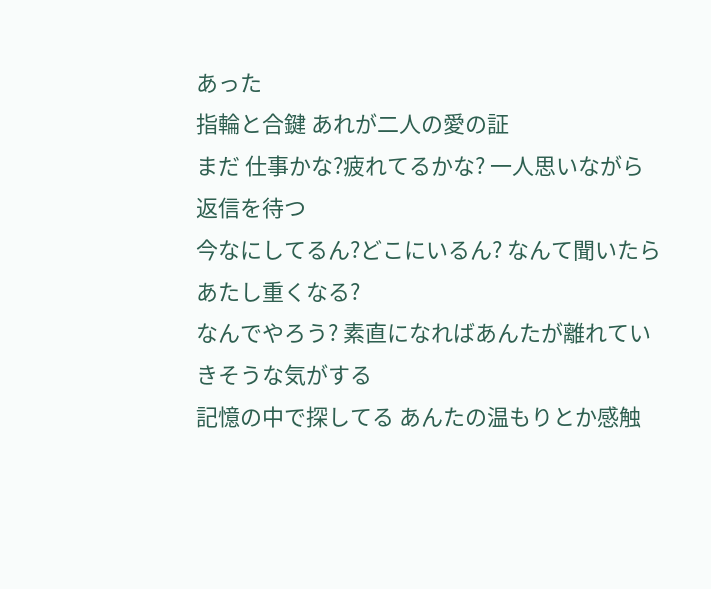あった
指輪と合鍵 あれが二人の愛の証
まだ 仕事かな?疲れてるかな? 一人思いながら返信を待つ
今なにしてるん?どこにいるん? なんて聞いたらあたし重くなる?
なんでやろう? 素直になればあんたが離れていきそうな気がする
記憶の中で探してる あんたの温もりとか感触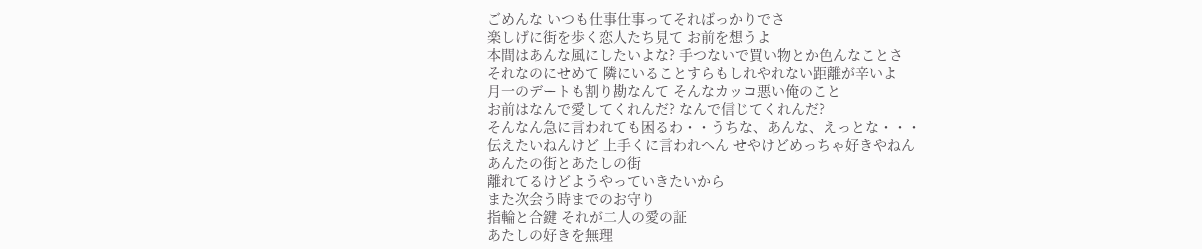ごめんな いつも仕事仕事ってそればっかりでさ
楽しげに街を歩く恋人たち見て お前を想うよ
本間はあんな風にしたいよな? 手つないで買い物とか色んなことさ
それなのにせめて 隣にいることすらもしれやれない距離が辛いよ
月一のデートも割り勘なんて そんなカッコ悪い俺のこと
お前はなんで愛してくれんだ? なんで信じてくれんだ?
そんなん急に言われても困るわ・・うちな、あんな、えっとな・・・
伝えたいねんけど 上手くに言われへん せやけどめっちゃ好きやねん
あんたの街とあたしの街
離れてるけどようやっていきたいから
また次会う時までのお守り
指輪と合鍵 それが二人の愛の証
あたしの好きを無理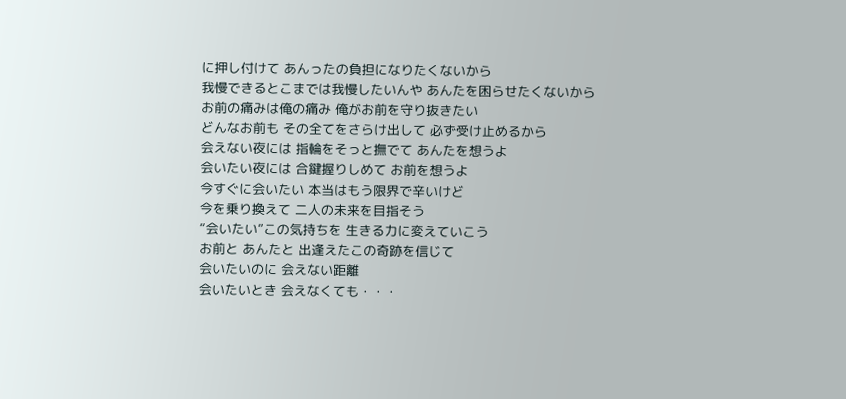に押し付けて あんったの負担になりたくないから
我慢できるとこまでは我慢したいんや あんたを困らせたくないから
お前の痛みは俺の痛み 俺がお前を守り抜きたい
どんなお前も その全てをさらけ出して 必ず受け止めるから
会えない夜には 指輪をそっと撫でて あんたを想うよ
会いたい夜には 合鍵握りしめて お前を想うよ
今すぐに会いたい 本当はもう限界で辛いけど
今を乗り換えて 二人の未来を目指そう
“会いたい”この気持ちを 生きる力に変えていこう
お前と あんたと 出逢えたこの奇跡を信じて
会いたいのに 会えない距離
会いたいとき 会えなくても・・・